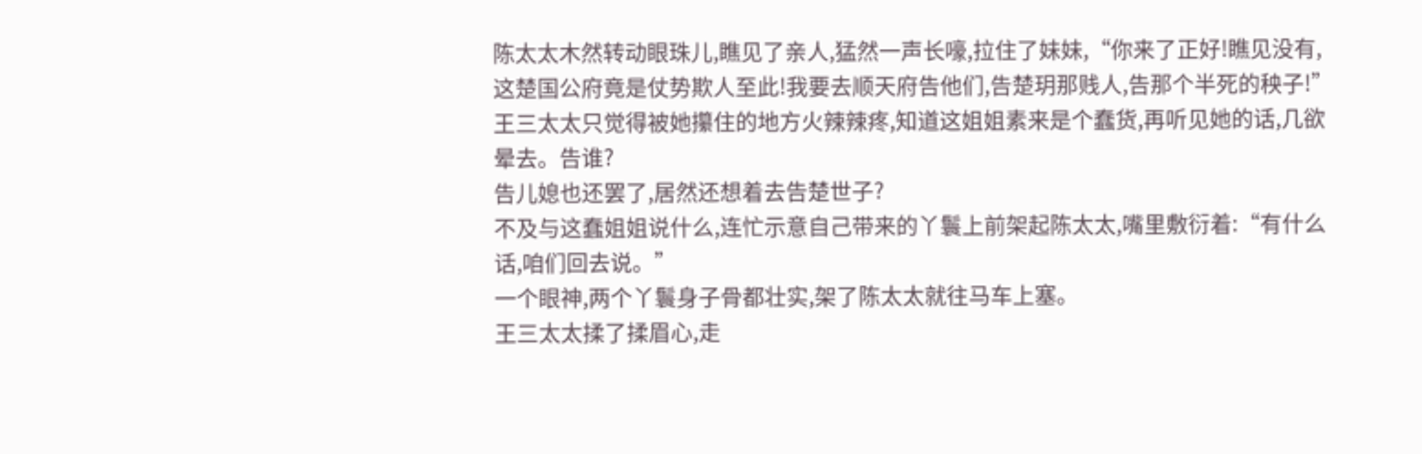陈太太木然转动眼珠儿,瞧见了亲人,猛然一声长嚎,拉住了妹妹,“你来了正好!瞧见没有,这楚国公府竟是仗势欺人至此!我要去顺天府告他们,告楚玥那贱人,告那个半死的秧子!”
王三太太只觉得被她攥住的地方火辣辣疼,知道这姐姐素来是个蠢货,再听见她的话,几欲晕去。告谁?
告儿媳也还罢了,居然还想着去告楚世子?
不及与这蠢姐姐说什么,连忙示意自己带来的丫鬟上前架起陈太太,嘴里敷衍着:“有什么话,咱们回去说。”
一个眼神,两个丫鬟身子骨都壮实,架了陈太太就往马车上塞。
王三太太揉了揉眉心,走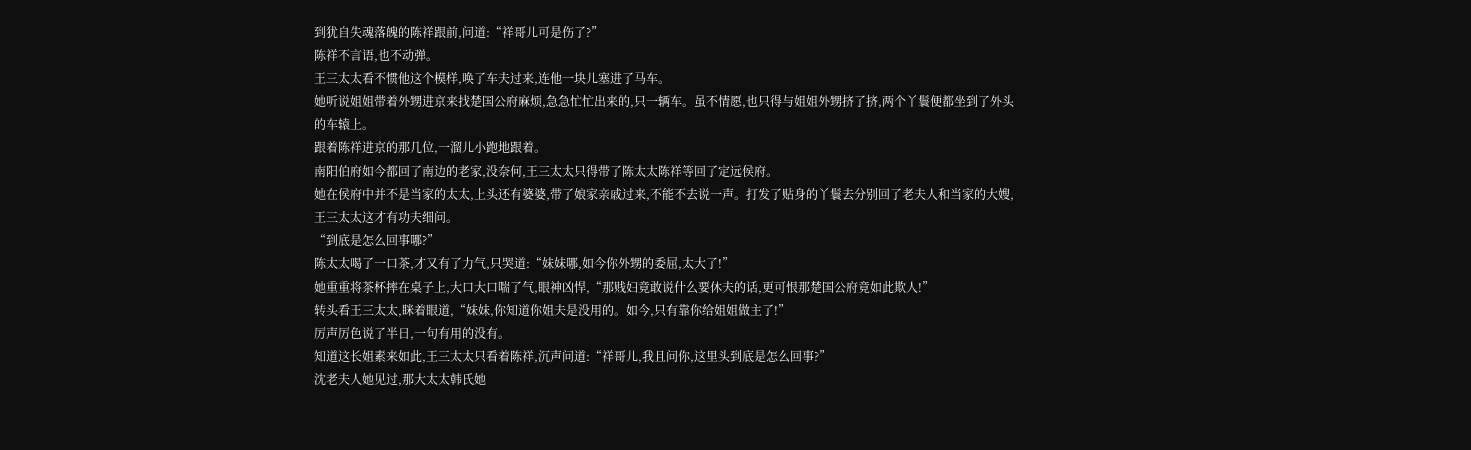到犹自失魂落魄的陈祥跟前,问道:“祥哥儿可是伤了?”
陈祥不言语,也不动弹。
王三太太看不惯他这个模样,唤了车夫过来,连他一块儿塞进了马车。
她听说姐姐带着外甥进京来找楚国公府麻烦,急急忙忙出来的,只一辆车。虽不情愿,也只得与姐姐外甥挤了挤,两个丫鬟便都坐到了外头的车辕上。
跟着陈祥进京的那几位,一溜儿小跑地跟着。
南阳伯府如今都回了南边的老家,没奈何,王三太太只得带了陈太太陈祥等回了定远侯府。
她在侯府中并不是当家的太太,上头还有婆婆,带了娘家亲戚过来,不能不去说一声。打发了贴身的丫鬟去分别回了老夫人和当家的大嫂,王三太太这才有功夫细问。
“到底是怎么回事哪?”
陈太太喝了一口茶,才又有了力气,只哭道:“妹妹哪,如今你外甥的委屈,太大了!”
她重重将茶杯摔在桌子上,大口大口喘了气,眼神凶悍,“那贱妇竟敢说什么要休夫的话,更可恨那楚国公府竟如此欺人!”
转头看王三太太,眯着眼道,“妹妹,你知道你姐夫是没用的。如今,只有靠你给姐姐做主了!”
厉声厉色说了半日,一句有用的没有。
知道这长姐素来如此,王三太太只看着陈祥,沉声问道:“祥哥儿,我且问你,这里头到底是怎么回事?”
沈老夫人她见过,那大太太韩氏她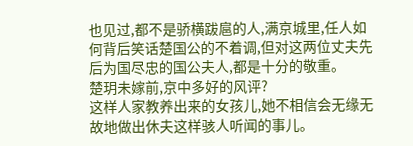也见过,都不是骄横跋扈的人,满京城里,任人如何背后笑话楚国公的不着调,但对这两位丈夫先后为国尽忠的国公夫人,都是十分的敬重。
楚玥未嫁前,京中多好的风评?
这样人家教养出来的女孩儿,她不相信会无缘无故地做出休夫这样骇人听闻的事儿。